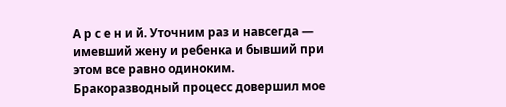А р с е н и й. Уточним раз и навсегда — имевший жену и ребенка и бывший при этом все равно одиноким. Бракоразводный процесс довершил мое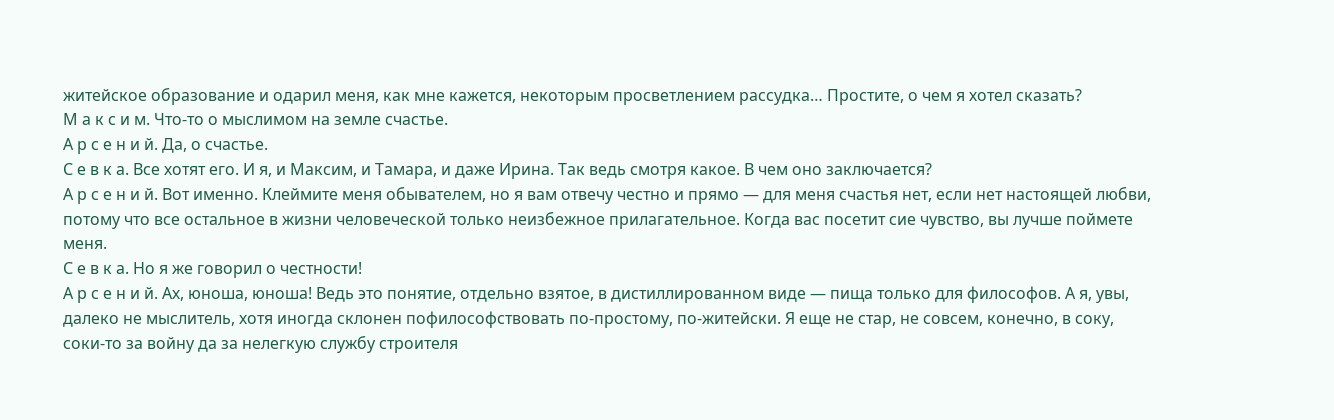житейское образование и одарил меня, как мне кажется, некоторым просветлением рассудка… Простите, о чем я хотел сказать?
М а к с и м. Что-то о мыслимом на земле счастье.
А р с е н и й. Да, о счастье.
С е в к а. Все хотят его. И я, и Максим, и Тамара, и даже Ирина. Так ведь смотря какое. В чем оно заключается?
А р с е н и й. Вот именно. Клеймите меня обывателем, но я вам отвечу честно и прямо — для меня счастья нет, если нет настоящей любви, потому что все остальное в жизни человеческой только неизбежное прилагательное. Когда вас посетит сие чувство, вы лучше поймете меня.
С е в к а. Но я же говорил о честности!
А р с е н и й. Ах, юноша, юноша! Ведь это понятие, отдельно взятое, в дистиллированном виде — пища только для философов. А я, увы, далеко не мыслитель, хотя иногда склонен пофилософствовать по-простому, по-житейски. Я еще не стар, не совсем, конечно, в соку, соки-то за войну да за нелегкую службу строителя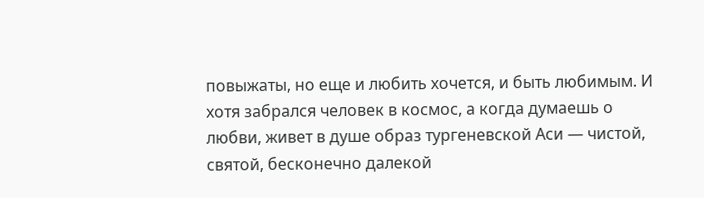повыжаты, но еще и любить хочется, и быть любимым. И хотя забрался человек в космос, а когда думаешь о любви, живет в душе образ тургеневской Аси — чистой, святой, бесконечно далекой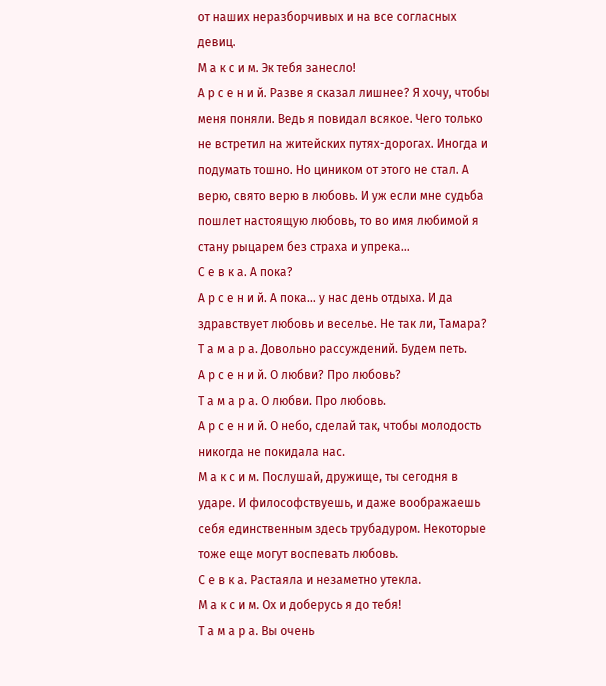от наших неразборчивых и на все согласных девиц.
М а к с и м. Эк тебя занесло!
А р с е н и й. Разве я сказал лишнее? Я хочу, чтобы меня поняли. Ведь я повидал всякое. Чего только не встретил на житейских путях-дорогах. Иногда и подумать тошно. Но циником от этого не стал. А верю, свято верю в любовь. И уж если мне судьба пошлет настоящую любовь, то во имя любимой я стану рыцарем без страха и упрека…
С е в к а. А пока?
А р с е н и й. А пока… у нас день отдыха. И да здравствует любовь и веселье. Не так ли, Тамара?
Т а м а р а. Довольно рассуждений. Будем петь.
А р с е н и й. О любви? Про любовь?
Т а м а р а. О любви. Про любовь.
А р с е н и й. О небо, сделай так, чтобы молодость никогда не покидала нас.
М а к с и м. Послушай, дружище, ты сегодня в ударе. И философствуешь, и даже воображаешь себя единственным здесь трубадуром. Некоторые тоже еще могут воспевать любовь.
С е в к а. Растаяла и незаметно утекла.
М а к с и м. Ох и доберусь я до тебя!
Т а м а р а. Вы очень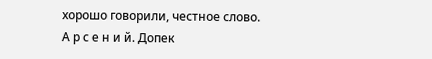хорошо говорили, честное слово.
А р с е н и й. Допек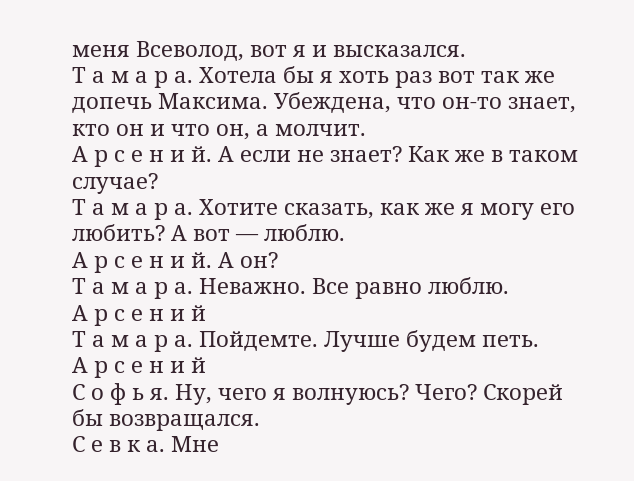меня Всеволод, вот я и высказался.
Т а м а р а. Хотела бы я хоть раз вот так же допечь Максима. Убеждена, что он-то знает, кто он и что он, а молчит.
А р с е н и й. А если не знает? Как же в таком случае?
Т а м а р а. Хотите сказать, как же я могу его любить? А вот — люблю.
А р с е н и й. А он?
Т а м а р а. Неважно. Все равно люблю.
А р с е н и й
Т а м а р а. Пойдемте. Лучше будем петь.
А р с е н и й
С о ф ь я. Ну, чего я волнуюсь? Чего? Скорей бы возвращался.
С е в к а. Мне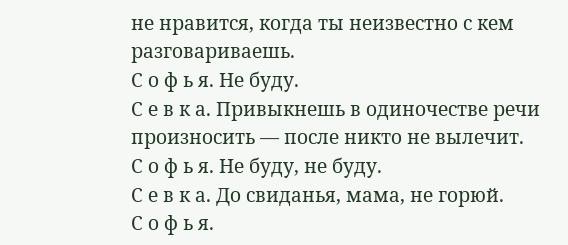не нравится, когда ты неизвестно с кем разговариваешь.
С о ф ь я. Не буду.
С е в к а. Привыкнешь в одиночестве речи произносить — после никто не вылечит.
С о ф ь я. Не буду, не буду.
С е в к а. До свиданья, мама, не горюй.
С о ф ь я.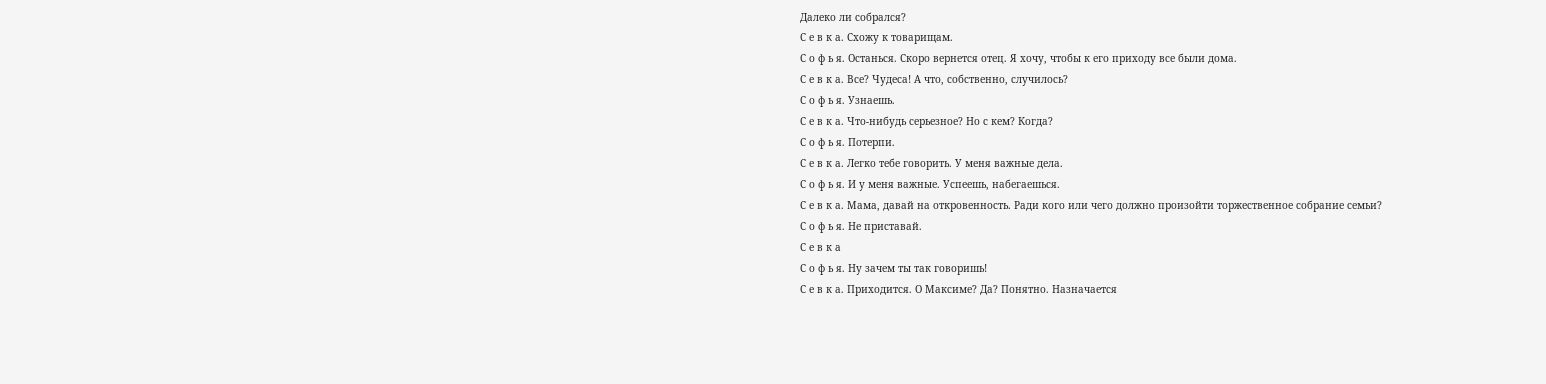Далеко ли собрался?
С е в к а. Схожу к товарищам.
С о ф ь я. Останься. Скоро вернется отец. Я хочу, чтобы к его приходу все были дома.
С е в к а. Все? Чудеса! А что, собственно, случилось?
С о ф ь я. Узнаешь.
С е в к а. Что-нибудь серьезное? Но с кем? Когда?
С о ф ь я. Потерпи.
С е в к а. Легко тебе говорить. У меня важные дела.
С о ф ь я. И у меня важные. Успеешь, набегаешься.
С е в к а. Мама, давай на откровенность. Ради кого или чего должно произойти торжественное собрание семьи?
С о ф ь я. Не приставай.
С е в к а
С о ф ь я. Ну зачем ты так говоришь!
С е в к а. Приходится. О Максиме? Да? Понятно. Назначается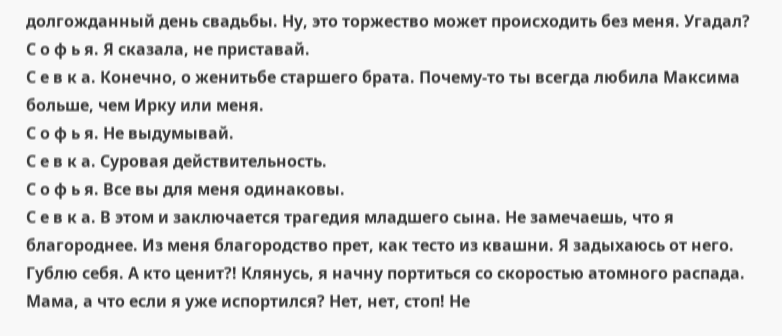долгожданный день свадьбы. Ну, это торжество может происходить без меня. Угадал?
С о ф ь я. Я сказала, не приставай.
С е в к а. Конечно, о женитьбе старшего брата. Почему-то ты всегда любила Максима больше, чем Ирку или меня.
С о ф ь я. Не выдумывай.
С е в к а. Суровая действительность.
С о ф ь я. Все вы для меня одинаковы.
С е в к а. В этом и заключается трагедия младшего сына. Не замечаешь, что я благороднее. Из меня благородство прет, как тесто из квашни. Я задыхаюсь от него. Гублю себя. А кто ценит?! Клянусь, я начну портиться со скоростью атомного распада. Мама, а что если я уже испортился? Нет, нет, стоп! Не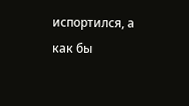испортился, а как бы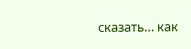сказать… как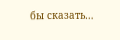бы сказать…